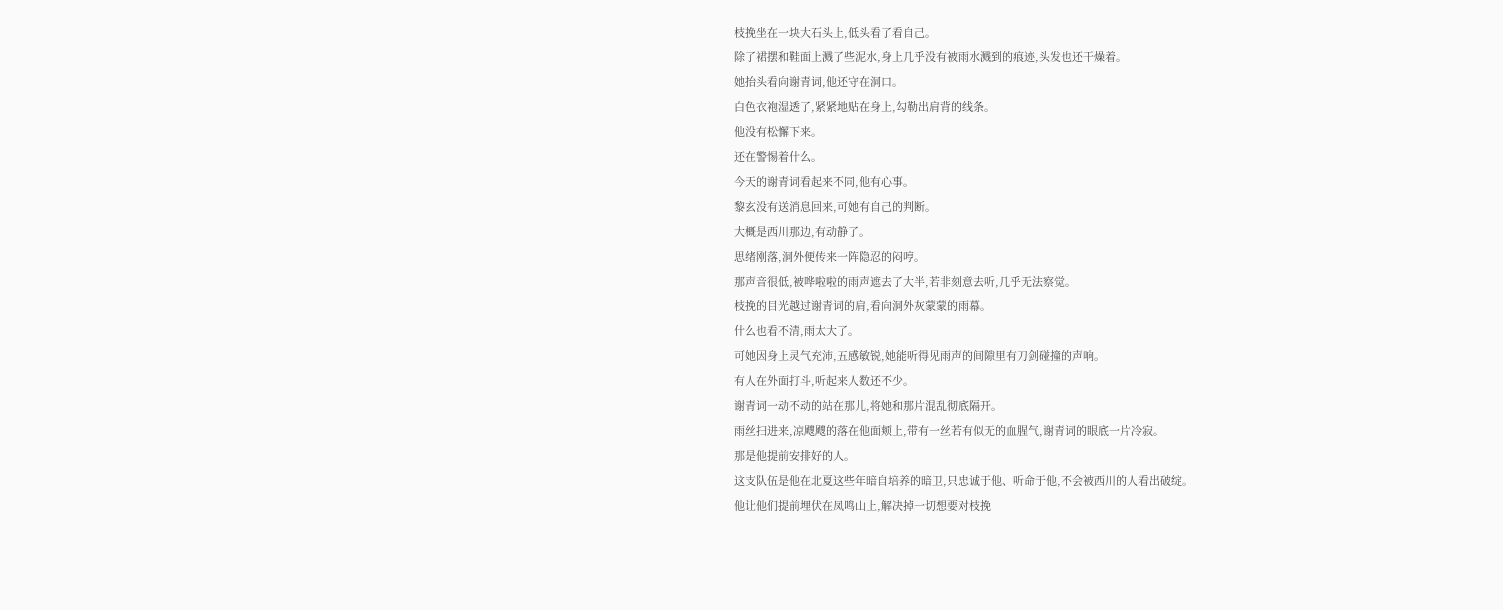枝挽坐在一块大石头上,低头看了看自己。
除了裙摆和鞋面上溅了些泥水,身上几乎没有被雨水溅到的痕迹,头发也还干燥着。
她抬头看向谢青词,他还守在洞口。
白色衣袍湿透了,紧紧地贴在身上,勾勒出肩背的线条。
他没有松懈下来。
还在警惕着什么。
今天的谢青词看起来不同,他有心事。
黎玄没有送消息回来,可她有自己的判断。
大概是西川那边,有动静了。
思绪刚落,洞外便传来一阵隐忍的闷哼。
那声音很低,被哗啦啦的雨声遮去了大半,若非刻意去听,几乎无法察觉。
枝挽的目光越过谢青词的肩,看向洞外灰蒙蒙的雨幕。
什么也看不清,雨太大了。
可她因身上灵气充沛,五感敏锐,她能听得见雨声的间隙里有刀剑碰撞的声响。
有人在外面打斗,听起来人数还不少。
谢青词一动不动的站在那儿,将她和那片混乱彻底隔开。
雨丝扫进来,凉飕飕的落在他面颊上,带有一丝若有似无的血腥气,谢青词的眼底一片冷寂。
那是他提前安排好的人。
这支队伍是他在北夏这些年暗自培养的暗卫,只忠诚于他、听命于他,不会被西川的人看出破绽。
他让他们提前埋伏在凤鸣山上,解决掉一切想要对枝挽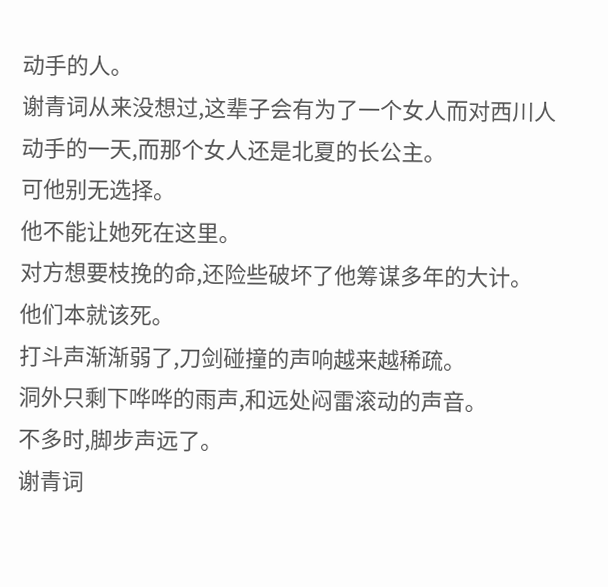动手的人。
谢青词从来没想过,这辈子会有为了一个女人而对西川人动手的一天,而那个女人还是北夏的长公主。
可他别无选择。
他不能让她死在这里。
对方想要枝挽的命,还险些破坏了他筹谋多年的大计。
他们本就该死。
打斗声渐渐弱了,刀剑碰撞的声响越来越稀疏。
洞外只剩下哗哗的雨声,和远处闷雷滚动的声音。
不多时,脚步声远了。
谢青词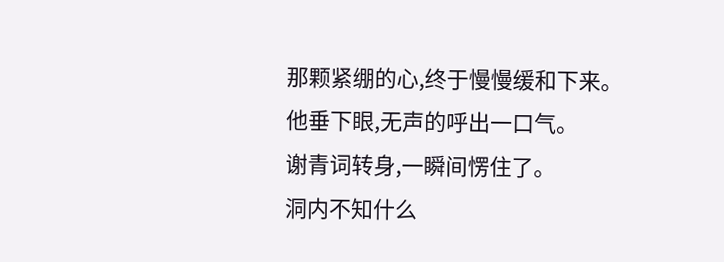那颗紧绷的心,终于慢慢缓和下来。
他垂下眼,无声的呼出一口气。
谢青词转身,一瞬间愣住了。
洞内不知什么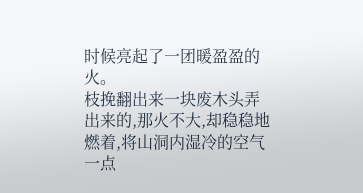时候亮起了一团暖盈盈的火。
枝挽翻出来一块废木头弄出来的,那火不大,却稳稳地燃着,将山洞内湿冷的空气一点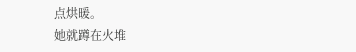点烘暖。
她就蹲在火堆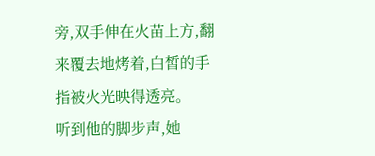旁,双手伸在火苗上方,翻来覆去地烤着,白皙的手指被火光映得透亮。
听到他的脚步声,她